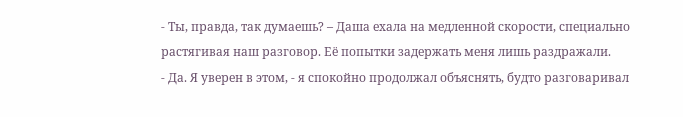- Ты, правда, так думаешь? – Даша ехала на медленной скорости, специально растягивая наш разговор. Её попытки задержать меня лишь раздражали.
- Да. Я уверен в этом, - я спокойно продолжал объяснять, будто разговаривал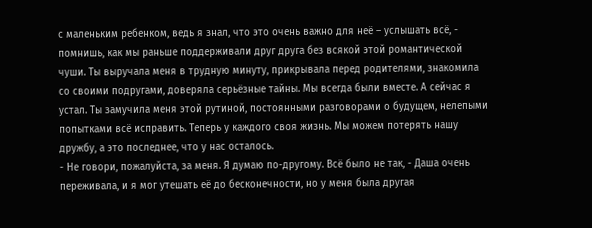с маленьким ребенком, ведь я знал, что это очень важно для неё – услышать всё, - помнишь, как мы раньше поддерживали друг друга без всякой этой романтической чуши. Ты выручала меня в трудную минуту, прикрывала перед родителями, знакомила со своими подругами, доверяла серьёзные тайны. Мы всегда были вместе. А сейчас я устал. Ты замучила меня этой рутиной, постоянными разговорами о будущем, нелепыми попытками всё исправить. Теперь у каждого своя жизнь. Мы можем потерять нашу дружбу, а это последнее, что у нас осталось.
- Не говори, пожалуйста, за меня. Я думаю по-другому. Всё было не так, - Даша очень переживала, и я мог утешать её до бесконечности, но у меня была другая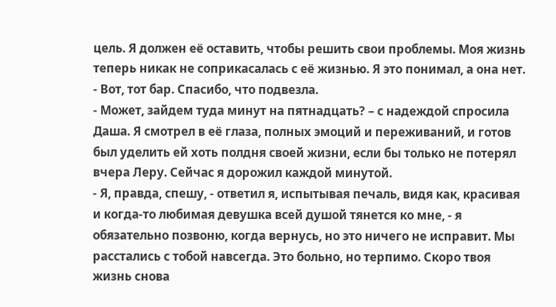цель. Я должен её оставить, чтобы решить свои проблемы. Моя жизнь теперь никак не соприкасалась с её жизнью. Я это понимал, а она нет.
- Вот, тот бар. Спасибо, что подвезла.
- Может, зайдем туда минут на пятнадцать? – с надеждой спросила Даша. Я смотрел в её глаза, полных эмоций и переживаний, и готов был уделить ей хоть полдня своей жизни, если бы только не потерял вчера Леру. Сейчас я дорожил каждой минутой.
- Я, правда, спешу, - ответил я, испытывая печаль, видя как, красивая и когда-то любимая девушка всей душой тянется ко мне, - я обязательно позвоню, когда вернусь, но это ничего не исправит. Мы расстались с тобой навсегда. Это больно, но терпимо. Скоро твоя жизнь снова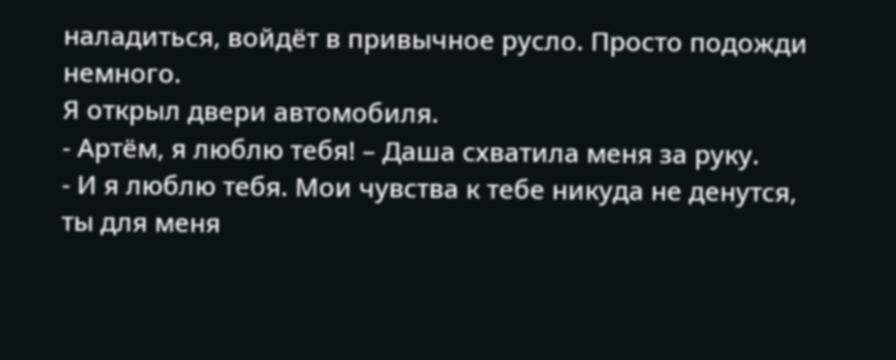наладиться, войдёт в привычное русло. Просто подожди немного.
Я открыл двери автомобиля.
- Артём, я люблю тебя! – Даша схватила меня за руку.
- И я люблю тебя. Мои чувства к тебе никуда не денутся, ты для меня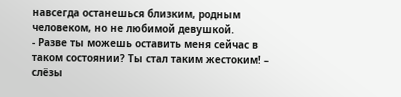навсегда останешься близким, родным человеком, но не любимой девушкой.
- Разве ты можешь оставить меня сейчас в таком состоянии? Ты стал таким жестоким! – слёзы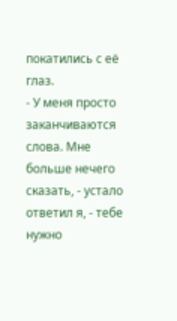покатились с её глаз.
- У меня просто заканчиваются слова. Мне больше нечего сказать, - устало ответил я, - тебе нужно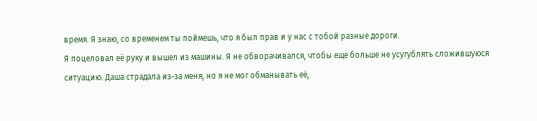время. Я знаю, со временем ты поймешь, что я был прав и у нас с тобой разные дороги.
Я поцеловал её руку и вышел из машины. Я не обворачивался, чтобы еще больше не усугублять сложившуюся ситуацию. Даша страдала из-за меня, но я не мог обманывать её,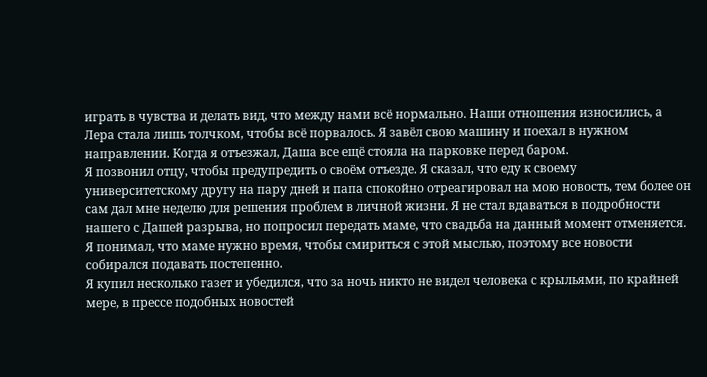играть в чувства и делать вид, что между нами всё нормально. Наши отношения износились, а Лера стала лишь толчком, чтобы всё порвалось. Я завёл свою машину и поехал в нужном направлении. Когда я отъезжал, Даша все ещё стояла на парковке перед баром.
Я позвонил отцу, чтобы предупредить о своём отъезде. Я сказал, что еду к своему университетскому другу на пару дней и папа спокойно отреагировал на мою новость, тем более он сам дал мне неделю для решения проблем в личной жизни. Я не стал вдаваться в подробности нашего с Дашей разрыва, но попросил передать маме, что свадьба на данный момент отменяется. Я понимал, что маме нужно время, чтобы смириться с этой мыслью, поэтому все новости собирался подавать постепенно.
Я купил несколько газет и убедился, что за ночь никто не видел человека с крыльями, по крайней мере, в прессе подобных новостей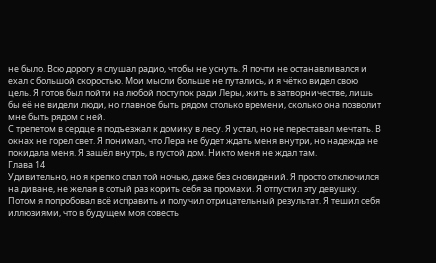не было. Всю дорогу я слушал радио, чтобы не уснуть. Я почти не останавливался и ехал с большой скоростью. Мои мысли больше не путались, и я чётко видел свою цель. Я готов был пойти на любой поступок ради Леры, жить в затворничестве, лишь бы её не видели люди, но главное быть рядом столько времени, сколько она позволит мне быть рядом с ней.
С трепетом в сердце я подъезжал к домику в лесу. Я устал, но не переставал мечтать. В окнах не горел свет. Я понимал, что Лера не будет ждать меня внутри, но надежда не покидала меня. Я зашёл внутрь, в пустой дом. Никто меня не ждал там.
Глава 14
Удивительно, но я крепко спал той ночью, даже без сновидений. Я просто отключился на диване, не желая в сотый раз корить себя за промахи. Я отпустил эту девушку. Потом я попробовал всё исправить и получил отрицательный результат. Я тешил себя иллюзиями, что в будущем моя совесть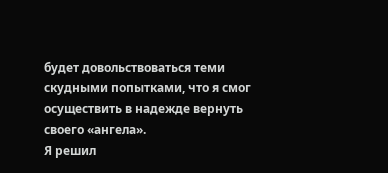будет довольствоваться теми скудными попытками, что я смог осуществить в надежде вернуть своего «ангела».
Я решил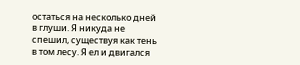остаться на несколько дней в глуши. Я никуда не спешил, существуя как тень в том лесу. Я ел и двигался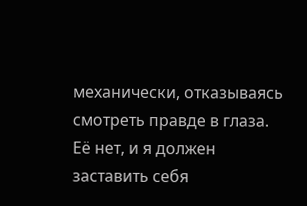механически, отказываясь смотреть правде в глаза. Её нет, и я должен заставить себя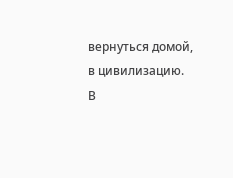вернуться домой, в цивилизацию. В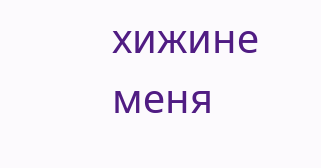хижине меня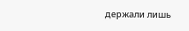держали лишь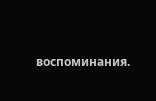воспоминания.